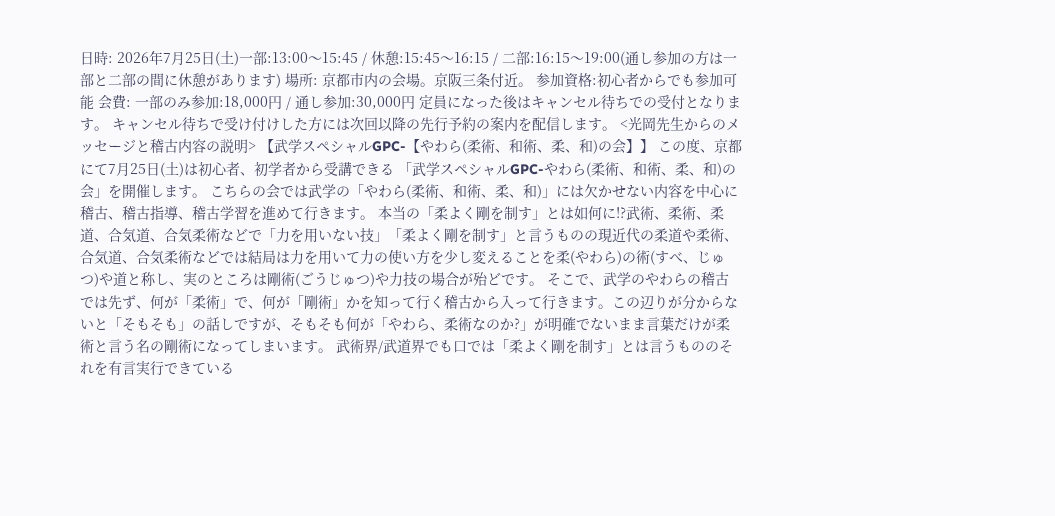日時: 2026年7月25日(土)一部:13:00〜15:45 / 休憩:15:45〜16:15 / 二部:16:15〜19:00(通し参加の方は一部と二部の間に休憩があります) 場所: 京都市内の会場。京阪三条付近。 参加資格:初心者からでも参加可能 会費: 一部のみ参加:18,000円 / 通し参加:30,000円 定員になった後はキャンセル待ちでの受付となります。 キャンセル待ちで受け付けした方には次回以降の先行予約の案内を配信します。 <光岡先生からのメッセージと稽古内容の説明> 【武学スペシャルGPC-【やわら(柔術、和術、柔、和)の会】】 この度、京都にて7月25日(土)は初心者、初学者から受講できる 「武学スペシャルGPC-やわら(柔術、和術、柔、和)の会」を開催します。 こちらの会では武学の「やわら(柔術、和術、柔、和)」には欠かせない内容を中心に稽古、稽古指導、稽古学習を進めて行きます。 本当の「柔よく剛を制す」とは如何に!?武術、柔術、柔道、合気道、合気柔術などで「力を用いない技」「柔よく剛を制す」と言うものの現近代の柔道や柔術、合気道、合気柔術などでは結局は力を用いて力の使い方を少し変えることを柔(やわら)の術(すべ、じゅつ)や道と称し、実のところは剛術(ごうじゅつ)や力技の場合が殆どです。 そこで、武学のやわらの稽古では先ず、何が「柔術」で、何が「剛術」かを知って行く稽古から入って行きます。この辺りが分からないと「そもそも」の話しですが、そもそも何が「やわら、柔術なのか?」が明確でないまま言葉だけが柔術と言う名の剛術になってしまいます。 武術界/武道界でも口では「柔よく剛を制す」とは言うもののそれを有言実行できている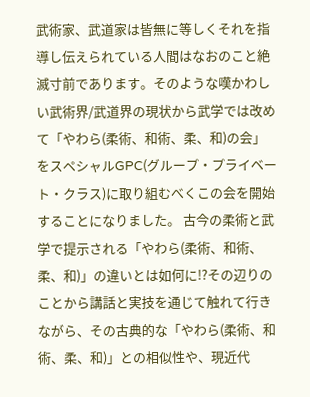武術家、武道家は皆無に等しくそれを指導し伝えられている人間はなおのこと絶滅寸前であります。そのような嘆かわしい武術界/武道界の現状から武学では改めて「やわら(柔術、和術、柔、和)の会」をスペシャルGPC(グループ・プライベート・クラス)に取り組むべくこの会を開始することになりました。 古今の柔術と武学で提示される「やわら(柔術、和術、柔、和)」の違いとは如何に!?その辺りのことから講話と実技を通じて触れて行きながら、その古典的な「やわら(柔術、和術、柔、和)」との相似性や、現近代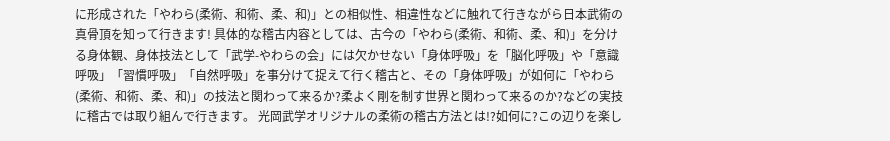に形成された「やわら(柔術、和術、柔、和)」との相似性、相違性などに触れて行きながら日本武術の真骨頂を知って行きます! 具体的な稽古内容としては、古今の「やわら(柔術、和術、柔、和)」を分ける身体観、身体技法として「武学-やわらの会」には欠かせない「身体呼吸」を「脳化呼吸」や「意識呼吸」「習慣呼吸」「自然呼吸」を事分けて捉えて行く稽古と、その「身体呼吸」が如何に「やわら(柔術、和術、柔、和)」の技法と関わって来るか?柔よく剛を制す世界と関わって来るのか?などの実技に稽古では取り組んで行きます。 光岡武学オリジナルの柔術の稽古方法とは!?如何に?この辺りを楽し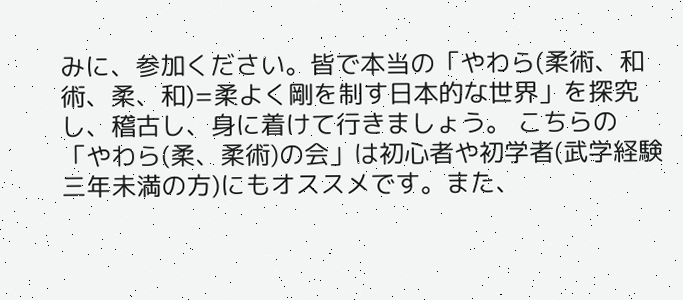みに、参加ください。皆で本当の「やわら(柔術、和術、柔、和)=柔よく剛を制す日本的な世界」を探究し、稽古し、身に着けて行きましょう。 こちらの「やわら(柔、柔術)の会」は初心者や初学者(武学経験三年未満の方)にもオススメです。また、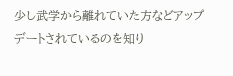少し武学から離れていた方などアップデートされているのを知り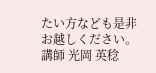たい方なども是非お越しください。 講師 光岡 英稔